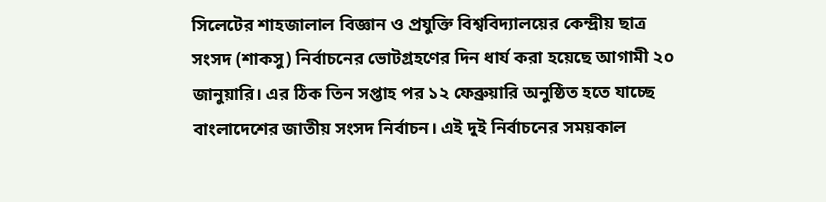সিলেটের শাহজালাল বিজ্ঞান ও প্রযুক্তি বিশ্ববিদ্যালয়ের কেন্দ্রীয় ছাত্র সংসদ (শাকসু) নির্বাচনের ভোটগ্রহণের দিন ধার্য করা হয়েছে আগামী ২০ জানুয়ারি। এর ঠিক তিন সপ্তাহ পর ১২ ফেব্রুয়ারি অনুষ্ঠিত হতে যাচ্ছে বাংলাদেশের জাতীয় সংসদ নির্বাচন। এই দুই নির্বাচনের সময়কাল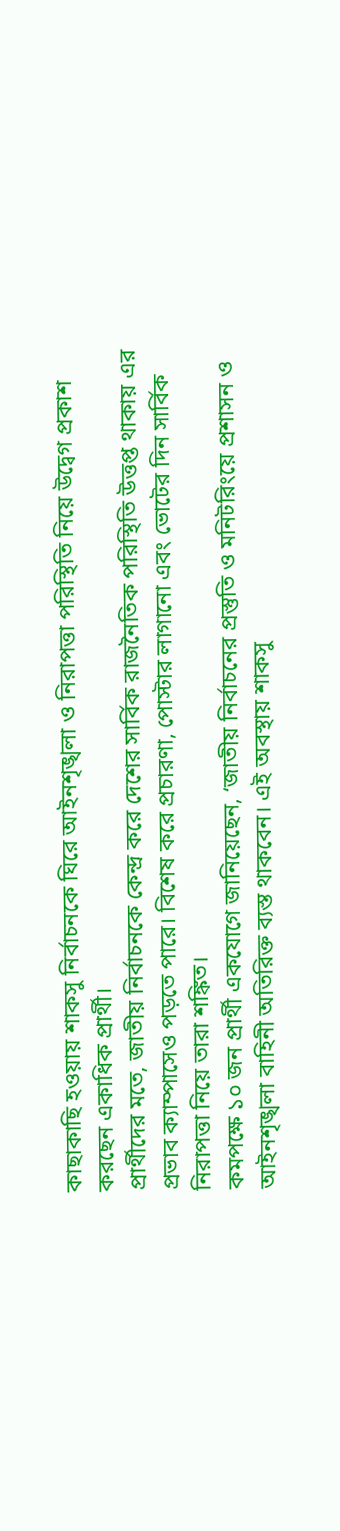কাছাকাছি হওয়ায় শাকসু নির্বাচনকে ঘিরে আইনশৃঙ্খলা ও নিরাপত্তা পরিস্থিতি নিয়ে উদ্বেগ প্রকাশ করছেন একাধিক প্রার্থী।
প্রার্থীদের মতে, জাতীয় নির্বাচনকে কেন্দ্র করে দেশের সার্বিক রাজনৈতিক পরিস্থিতি উত্তপ্ত থাকায় এর প্রভাব ক্যাম্পাসেও পড়তে পারে। বিশেষ করে প্রচারণা, পোস্টার লাগানো এবং ভোটের দিন সার্বিক নিরাপত্তা নিয়ে তারা শঙ্কিত।
কমপক্ষে ১০ জন প্রার্থী একযোগে জানিয়েছেন, ‘জাতীয় নির্বাচনের প্রস্তুতি ও মনিটরিংয়ে প্রশাসন ও আইনশৃঙ্খলা বাহিনী অতিরিক্ত ব্যস্ত থাকবেন। এই অবস্থায় শাকসু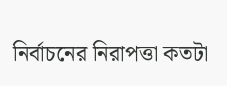নির্বাচনের নিরাপত্তা কতটা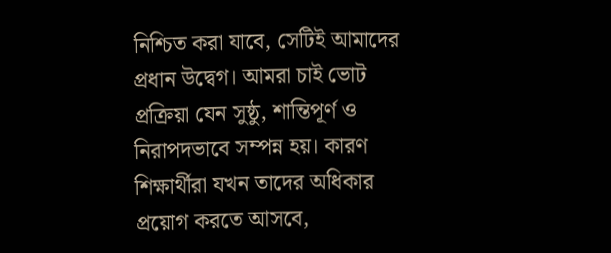নিশ্চিত করা যাবে, সেটিই আমাদের প্রধান উদ্বেগ। আমরা চাই ভোট প্রক্রিয়া যেন সুষ্ঠু, শান্তিপূর্ণ ও নিরাপদভাবে সম্পন্ন হয়। কারণ শিক্ষার্থীরা যখন তাদের অধিকার প্রয়োগ করতে আসবে,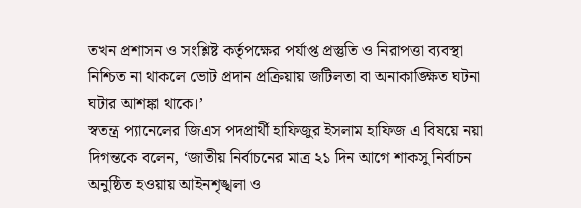তখন প্রশাসন ও সংশ্লিষ্ট কর্তৃপক্ষের পর্যাপ্ত প্রস্তুতি ও নিরাপত্তা ব্যবস্থা নিশ্চিত না থাকলে ভোট প্রদান প্রক্রিয়ায় জটিলতা বা অনাকাঙ্ক্ষিত ঘটনা ঘটার আশঙ্কা থাকে।’
স্বতন্ত্র প্যানেলের জিএস পদপ্রার্থী হাফিজুর ইসলাম হাফিজ এ বিষয়ে নয়া দিগন্তকে বলেন, ‘জাতীয় নির্বাচনের মাত্র ২১ দিন আগে শাকসু নির্বাচন অনুষ্ঠিত হওয়ায় আইনশৃঙ্খলা ও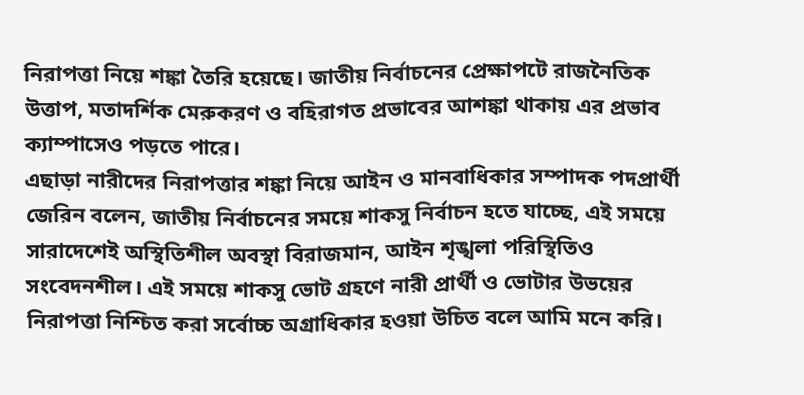নিরাপত্তা নিয়ে শঙ্কা তৈরি হয়েছে। জাতীয় নির্বাচনের প্রেক্ষাপটে রাজনৈতিক উত্তাপ, মতাদর্শিক মেরুকরণ ও বহিরাগত প্রভাবের আশঙ্কা থাকায় এর প্রভাব ক্যাম্পাসেও পড়তে পারে।
এছাড়া নারীদের নিরাপত্তার শঙ্কা নিয়ে আইন ও মানবাধিকার সম্পাদক পদপ্রার্থী জেরিন বলেন, জাতীয় নির্বাচনের সময়ে শাকসু নির্বাচন হতে যাচ্ছে, এই সময়ে সারাদেশেই অস্থিতিশীল অবস্থা বিরাজমান, আইন শৃঙ্খলা পরিস্থিতিও সংবেদনশীল। এই সময়ে শাকসু ভোট গ্রহণে নারী প্রার্থী ও ভোটার উভয়ের নিরাপত্তা নিশ্চিত করা সর্বোচ্চ অগ্রাধিকার হওয়া উচিত বলে আমি মনে করি।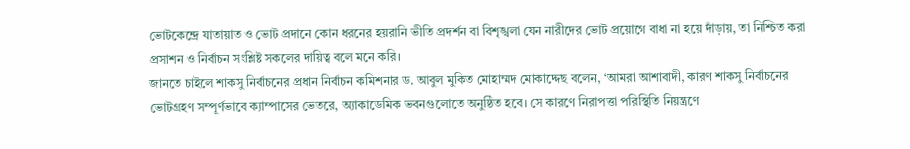ভোটকেন্দ্রে যাতায়াত ও ভোট প্রদানে কোন ধরনের হয়রানি ভীতি প্রদর্শন বা বিশৃঙ্খলা যেন নারীদের ভোট প্রয়োগে বাধা না হয়ে দাঁড়ায়, তা নিশ্চিত করা প্রসাশন ও নির্বাচন সংশ্লিষ্ট সকলের দায়িত্ব বলে মনে করি।
জানতে চাইলে শাকসু নির্বাচনের প্রধান নির্বাচন কমিশনার ড. আবুল মুকিত মোহাম্মদ মোকাদ্দেছ বলেন, ‘আমরা আশাবাদী, কারণ শাকসু নির্বাচনের ভোটগ্রহণ সম্পূর্ণভাবে ক্যাম্পাসের ভেতরে, অ্যাকাডেমিক ভবনগুলোতে অনুষ্ঠিত হবে। সে কারণে নিরাপত্তা পরিস্থিতি নিয়ন্ত্রণে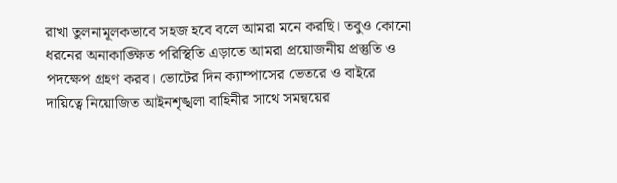রাখা তুলনামূলকভাবে সহজ হবে বলে আমরা মনে করছি। তবুও কোনো ধরনের অনাকাঙ্ক্ষিত পরিস্থিতি এড়াতে আমরা প্রয়োজনীয় প্রস্তুতি ও পদক্ষেপ গ্রহণ করব। ভোটের দিন ক্যাম্পাসের ভেতরে ও বাইরে দায়িত্বে নিয়োজিত আইনশৃঙ্খলা বাহিনীর সাথে সমন্বয়ের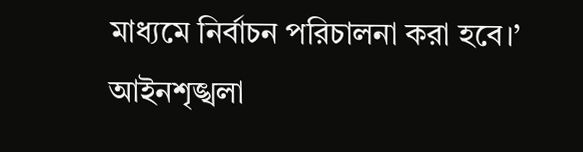মাধ্যমে নির্বাচন পরিচালনা করা হবে।’
আইনশৃঙ্খলা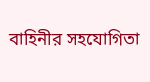বাহিনীর সহযোগিতা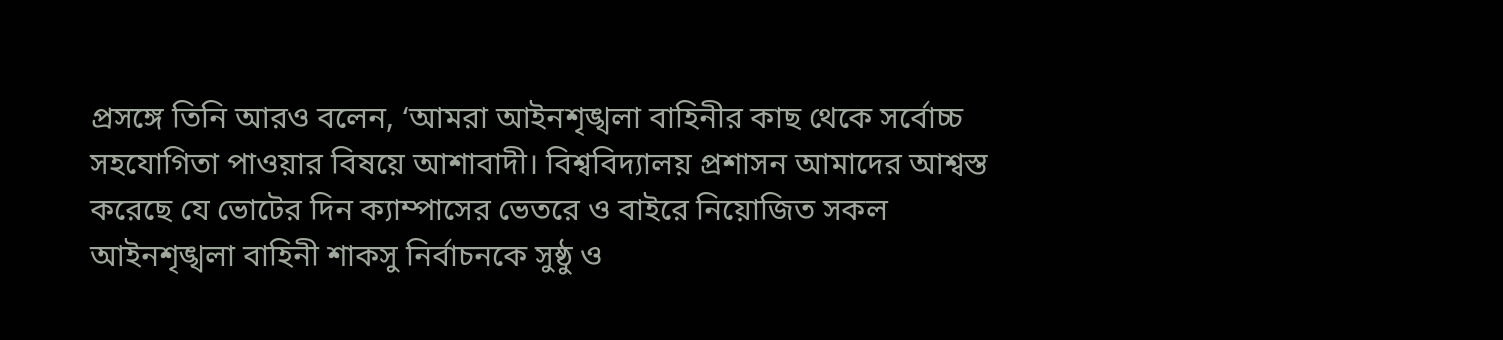প্রসঙ্গে তিনি আরও বলেন, ‘আমরা আইনশৃঙ্খলা বাহিনীর কাছ থেকে সর্বোচ্চ সহযোগিতা পাওয়ার বিষয়ে আশাবাদী। বিশ্ববিদ্যালয় প্রশাসন আমাদের আশ্বস্ত করেছে যে ভোটের দিন ক্যাম্পাসের ভেতরে ও বাইরে নিয়োজিত সকল আইনশৃঙ্খলা বাহিনী শাকসু নির্বাচনকে সুষ্ঠু ও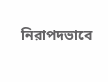নিরাপদভাবে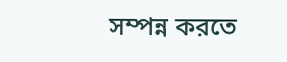সম্পন্ন করতে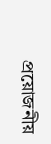প্রয়োজনীয়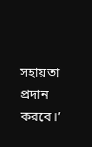সহায়তা প্রদান করবে।’